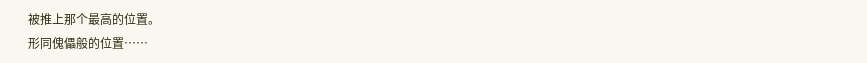被推上那个最高的位置。
形同傀儡般的位置……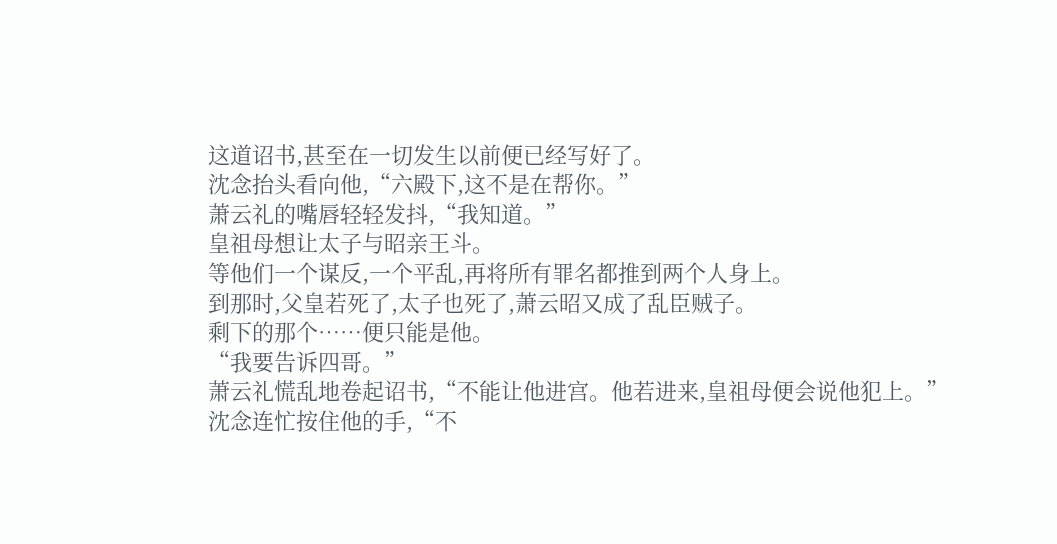这道诏书,甚至在一切发生以前便已经写好了。
沈念抬头看向他,“六殿下,这不是在帮你。”
萧云礼的嘴唇轻轻发抖,“我知道。”
皇祖母想让太子与昭亲王斗。
等他们一个谋反,一个平乱,再将所有罪名都推到两个人身上。
到那时,父皇若死了,太子也死了,萧云昭又成了乱臣贼子。
剩下的那个……便只能是他。
“我要告诉四哥。”
萧云礼慌乱地卷起诏书,“不能让他进宫。他若进来,皇祖母便会说他犯上。”
沈念连忙按住他的手,“不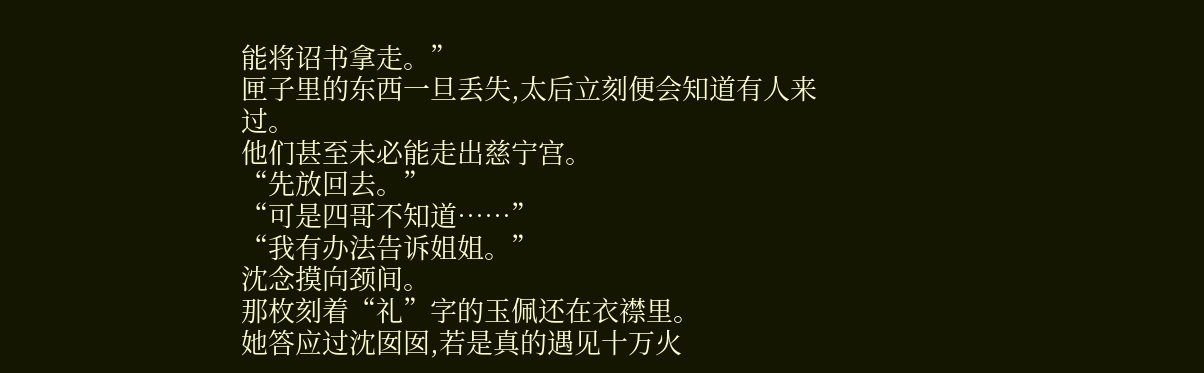能将诏书拿走。”
匣子里的东西一旦丢失,太后立刻便会知道有人来过。
他们甚至未必能走出慈宁宫。
“先放回去。”
“可是四哥不知道……”
“我有办法告诉姐姐。”
沈念摸向颈间。
那枚刻着“礼”字的玉佩还在衣襟里。
她答应过沈囡囡,若是真的遇见十万火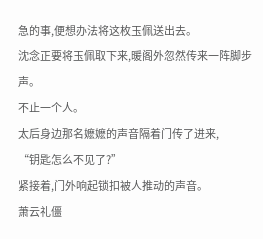急的事,便想办法将这枚玉佩送出去。
沈念正要将玉佩取下来,暖阁外忽然传来一阵脚步声。
不止一个人。
太后身边那名嬷嬷的声音隔着门传了进来,
“钥匙怎么不见了?”
紧接着,门外响起锁扣被人推动的声音。
萧云礼僵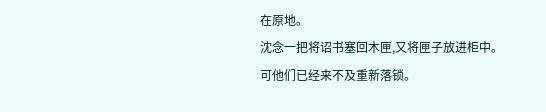在原地。
沈念一把将诏书塞回木匣,又将匣子放进柜中。
可他们已经来不及重新落锁。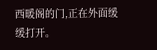西暖阁的门,正在外面缓缓打开。